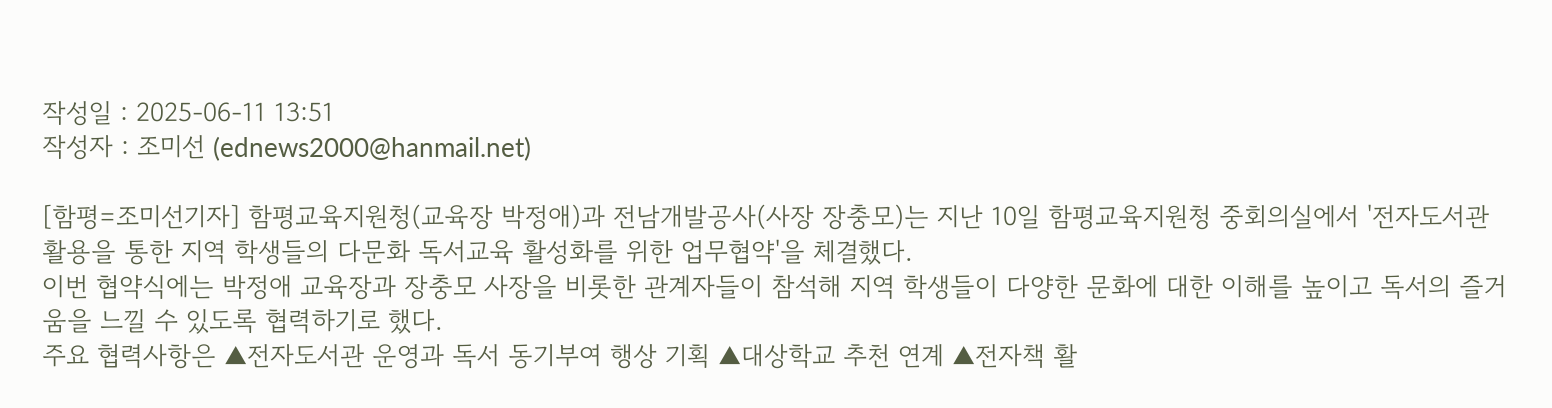작성일 : 2025-06-11 13:51
작성자 : 조미선 (ednews2000@hanmail.net)

[함평=조미선기자] 함평교육지원청(교육장 박정애)과 전남개발공사(사장 장충모)는 지난 10일 함평교육지원청 중회의실에서 '전자도서관 활용을 통한 지역 학생들의 다문화 독서교육 활성화를 위한 업무협약'을 체결했다.
이번 협약식에는 박정애 교육장과 장충모 사장을 비롯한 관계자들이 참석해 지역 학생들이 다양한 문화에 대한 이해를 높이고 독서의 즐거움을 느낄 수 있도록 협력하기로 했다.
주요 협력사항은 ▲전자도서관 운영과 독서 동기부여 행상 기획 ▲대상학교 추천 연계 ▲전자책 활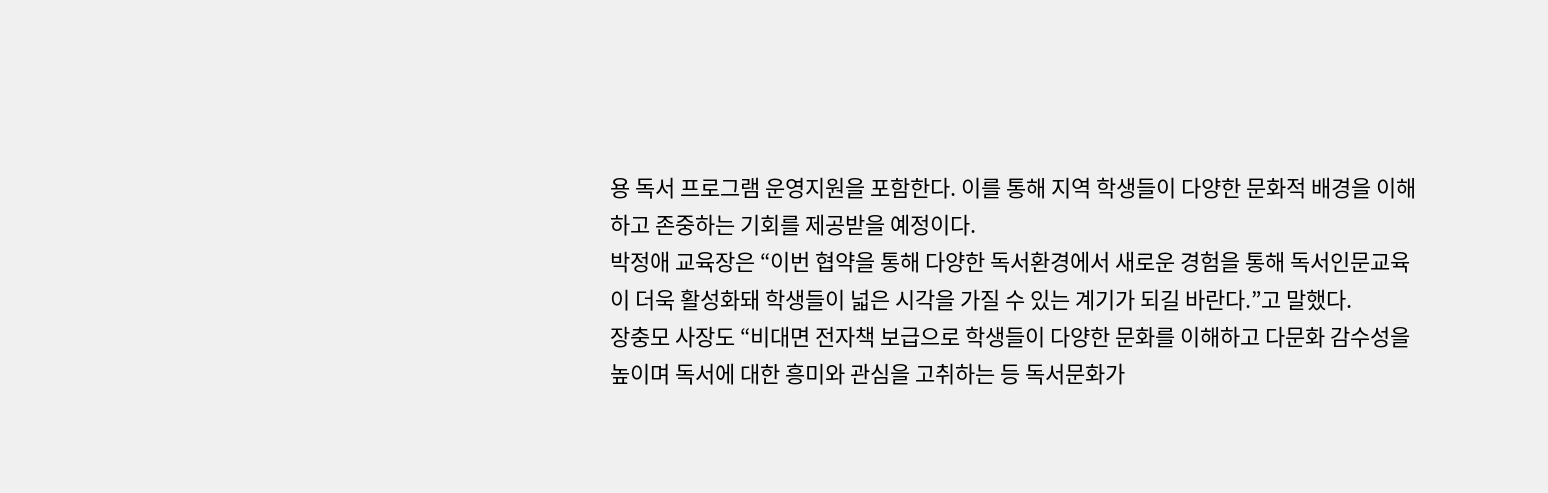용 독서 프로그램 운영지원을 포함한다. 이를 통해 지역 학생들이 다양한 문화적 배경을 이해하고 존중하는 기회를 제공받을 예정이다.
박정애 교육장은 “이번 협약을 통해 다양한 독서환경에서 새로운 경험을 통해 독서인문교육이 더욱 활성화돼 학생들이 넓은 시각을 가질 수 있는 계기가 되길 바란다.”고 말했다.
장충모 사장도 “비대면 전자책 보급으로 학생들이 다양한 문화를 이해하고 다문화 감수성을 높이며 독서에 대한 흥미와 관심을 고취하는 등 독서문화가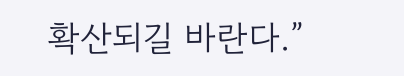확산되길 바란다.”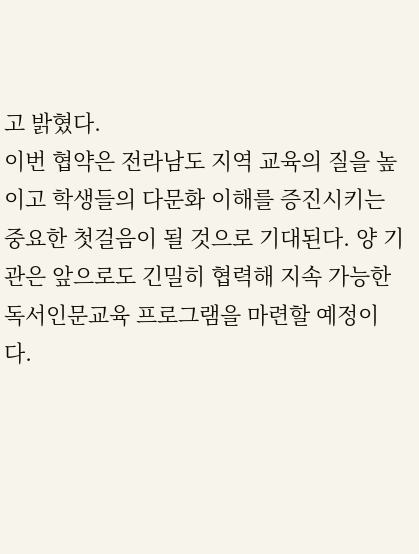고 밝혔다.
이번 협약은 전라남도 지역 교육의 질을 높이고 학생들의 다문화 이해를 증진시키는 중요한 첫걸음이 될 것으로 기대된다. 양 기관은 앞으로도 긴밀히 협력해 지속 가능한 독서인문교육 프로그램을 마련할 예정이다.